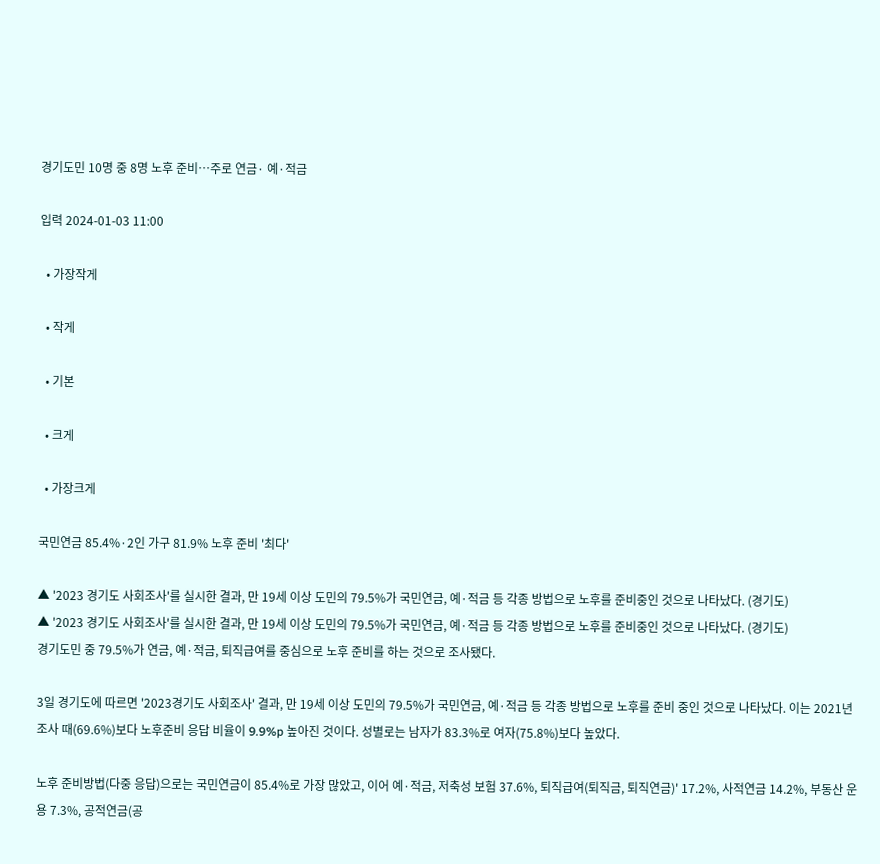경기도민 10명 중 8명 노후 준비…주로 연금· 예·적금

입력 2024-01-03 11:00

  • 가장작게

  • 작게

  • 기본

  • 크게

  • 가장크게

국민연금 85.4%·2인 가구 81.9% 노후 준비 '최다'

▲ '2023 경기도 사회조사'를 실시한 결과, 만 19세 이상 도민의 79.5%가 국민연금, 예·적금 등 각종 방법으로 노후를 준비중인 것으로 나타났다. (경기도)
▲ '2023 경기도 사회조사'를 실시한 결과, 만 19세 이상 도민의 79.5%가 국민연금, 예·적금 등 각종 방법으로 노후를 준비중인 것으로 나타났다. (경기도)
경기도민 중 79.5%가 연금, 예·적금, 퇴직급여를 중심으로 노후 준비를 하는 것으로 조사됐다.

3일 경기도에 따르면 '2023경기도 사회조사' 결과, 만 19세 이상 도민의 79.5%가 국민연금, 예·적금 등 각종 방법으로 노후를 준비 중인 것으로 나타났다. 이는 2021년 조사 때(69.6%)보다 노후준비 응답 비율이 9.9%p 높아진 것이다. 성별로는 남자가 83.3%로 여자(75.8%)보다 높았다.

노후 준비방법(다중 응답)으로는 국민연금이 85.4%로 가장 많았고, 이어 예·적금, 저축성 보험 37.6%, 퇴직급여(퇴직금, 퇴직연금)' 17.2%, 사적연금 14.2%, 부동산 운용 7.3%, 공적연금(공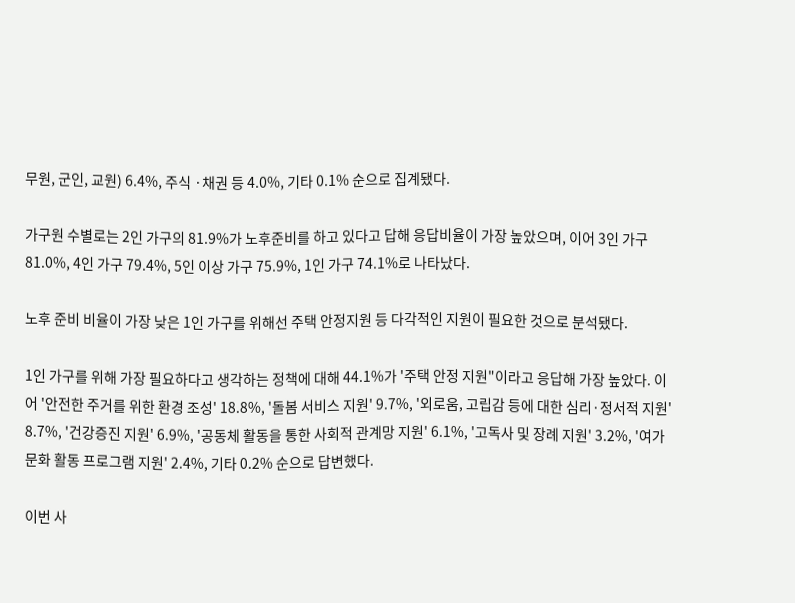무원, 군인, 교원) 6.4%, 주식 ·채권 등 4.0%, 기타 0.1% 순으로 집계됐다.

가구원 수별로는 2인 가구의 81.9%가 노후준비를 하고 있다고 답해 응답비율이 가장 높았으며, 이어 3인 가구 81.0%, 4인 가구 79.4%, 5인 이상 가구 75.9%, 1인 가구 74.1%로 나타났다.

노후 준비 비율이 가장 낮은 1인 가구를 위해선 주택 안정지원 등 다각적인 지원이 필요한 것으로 분석됐다.

1인 가구를 위해 가장 필요하다고 생각하는 정책에 대해 44.1%가 '주택 안정 지원"이라고 응답해 가장 높았다. 이어 '안전한 주거를 위한 환경 조성' 18.8%, '돌봄 서비스 지원' 9.7%, '외로움, 고립감 등에 대한 심리·정서적 지원' 8.7%, '건강증진 지원' 6.9%, '공동체 활동을 통한 사회적 관계망 지원' 6.1%, '고독사 및 장례 지원' 3.2%, '여가문화 활동 프로그램 지원' 2.4%, 기타 0.2% 순으로 답변했다.

이번 사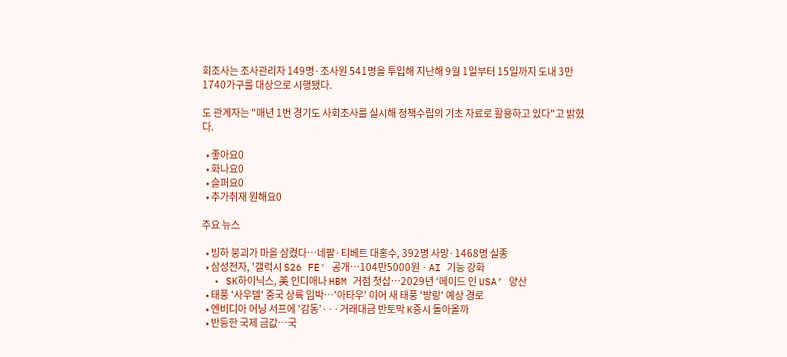회조사는 조사관리자 149명·조사원 541명을 투입해 지난해 9월 1일부터 15일까지 도내 3만1740가구를 대상으로 시행됐다.

도 관계자는 "매년 1번 경기도 사회조사를 실시해 정책수립의 기초 자료로 활용하고 있다"고 밝혔다.

  • 좋아요0
  • 화나요0
  • 슬퍼요0
  • 추가취재 원해요0

주요 뉴스

  • 빙하 붕괴가 마을 삼켰다…네팔·티베트 대홍수, 392명 사망·1468명 실종
  • 삼성전자, '갤럭시 S26 FE' 공개⋯104만5000원ㆍAI 기능 강화
  • SK하이닉스, 美 인디애나 HBM 거점 첫삽…2029년 ‘메이드 인 USA’ 양산
  • 태풍 '사우델' 중국 상륙 임박…'아타우' 이어 새 태풍 '방랑' 예상 경로
  • 엔비디아 어닝 서프에 '감동’···거래대금 반토막 K증시 돌아올까
  • 반등한 국제 금값…국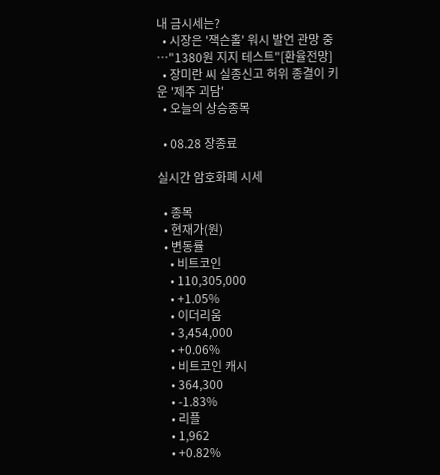내 금시세는?
  • 시장은 '잭슨홀' 워시 발언 관망 중⋯"1380원 지지 테스트"[환율전망]
  • 장미란 씨 실종신고 허위 종결이 키운 '제주 괴담'
  • 오늘의 상승종목

  • 08.28 장종료

실시간 암호화폐 시세

  • 종목
  • 현재가(원)
  • 변동률
    • 비트코인
    • 110,305,000
    • +1.05%
    • 이더리움
    • 3,454,000
    • +0.06%
    • 비트코인 캐시
    • 364,300
    • -1.83%
    • 리플
    • 1,962
    • +0.82%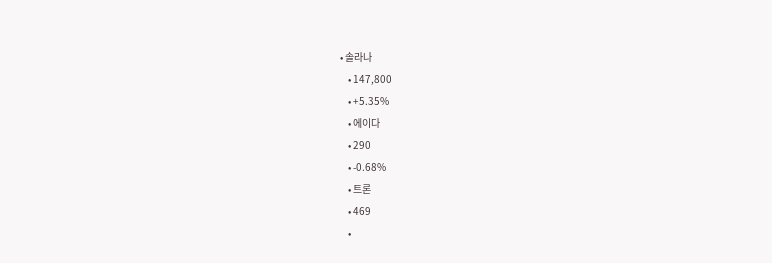• 솔라나
    • 147,800
    • +5.35%
    • 에이다
    • 290
    • -0.68%
    • 트론
    • 469
    •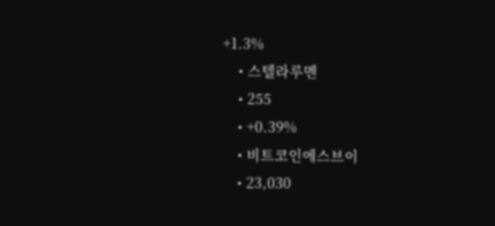+1.3%
    • 스텔라루멘
    • 255
    • +0.39%
    • 비트코인에스브이
    • 23,030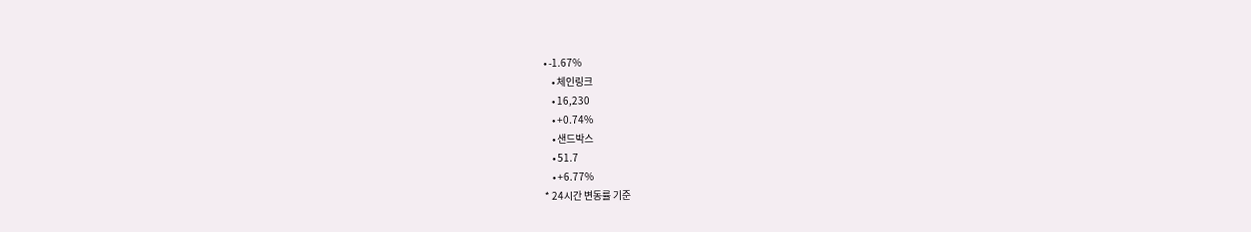• -1.67%
    • 체인링크
    • 16,230
    • +0.74%
    • 샌드박스
    • 51.7
    • +6.77%
* 24시간 변동률 기준